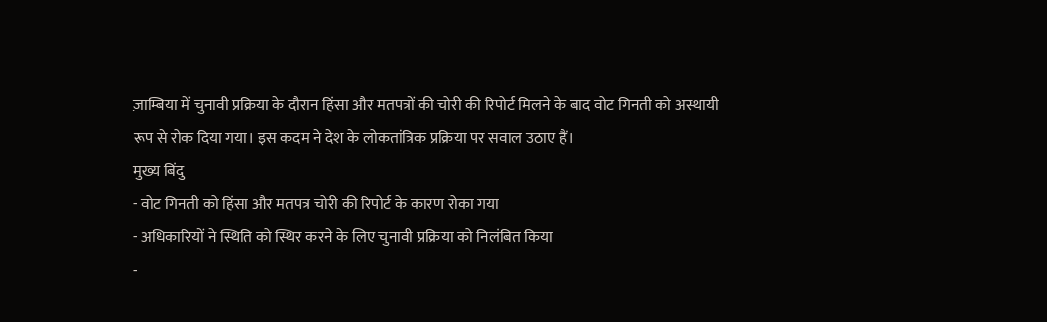ज़ाम्बिया में चुनावी प्रक्रिया के दौरान हिंसा और मतपत्रों की चोरी की रिपोर्ट मिलने के बाद वोट गिनती को अस्थायी रूप से रोक दिया गया। इस कदम ने देश के लोकतांत्रिक प्रक्रिया पर सवाल उठाए हैं।
मुख्य बिंदु
- वोट गिनती को हिंसा और मतपत्र चोरी की रिपोर्ट के कारण रोका गया
- अधिकारियों ने स्थिति को स्थिर करने के लिए चुनावी प्रक्रिया को निलंबित किया
-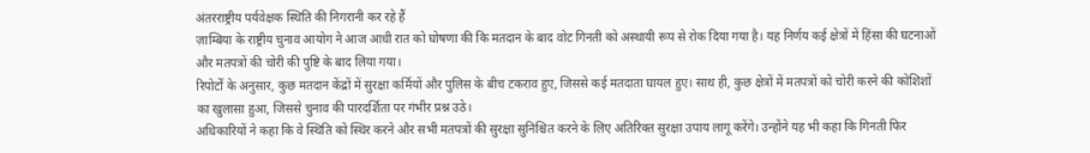अंतरराष्ट्रीय पर्यवेक्षक स्थिति की निगरानी कर रहे हैं
ज़ाम्बिया के राष्ट्रीय चुनाव आयोग ने आज आधी रात को घोषणा की कि मतदान के बाद वोट गिनती को अस्थायी रूप से रोक दिया गया है। यह निर्णय कई क्षेत्रों में हिंसा की घटनाओं और मतपत्रों की चोरी की पुष्टि के बाद लिया गया।
रिपोर्टों के अनुसार, कुछ मतदान केंद्रों में सुरक्षा कर्मियों और पुलिस के बीच टकराव हुए, जिससे कई मतदाता घायल हुए। साथ ही, कुछ क्षेत्रों में मतपत्रों को चोरी करने की कोशिशों का खुलासा हुआ, जिससे चुनाव की पारदर्शिता पर गंभीर प्रश्न उठे।
अधिकारियों ने कहा कि वे स्थिति को स्थिर करने और सभी मतपत्रों की सुरक्षा सुनिश्चित करने के लिए अतिरिक्त सुरक्षा उपाय लागू करेंगे। उन्होंने यह भी कहा कि गिनती फिर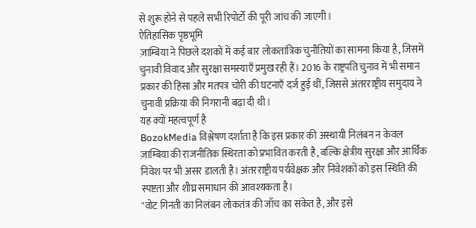से शुरू होने से पहले सभी रिपोर्टों की पूरी जांच की जाएगी।
ऐतिहासिक पृष्ठभूमि
ज़ाम्बिया ने पिछले दशकों में कई बार लोकतांत्रिक चुनौतियों का सामना किया है, जिसमें चुनावी विवाद और सुरक्षा समस्याएँ प्रमुख रही हैं। 2016 के राष्ट्रपति चुनाव में भी समान प्रकार की हिंसा और मतपत्र चोरी की घटनाएँ दर्ज हुई थीं, जिससे अंतरराष्ट्रीय समुदाय ने चुनावी प्रक्रिया की निगरानी बढ़ा दी थी।
यह क्यों महत्वपूर्ण है
BozokMedia विश्लेषण दर्शाता है कि इस प्रकार की अस्थायी निलंबन न केवल ज़ाम्बिया की राजनीतिक स्थिरता को प्रभावित करती है, बल्कि क्षेत्रीय सुरक्षा और आर्थिक निवेश पर भी असर डालती है। अंतरराष्ट्रीय पर्यवेक्षक और निवेशकों को इस स्थिति की स्पष्टता और शीघ्र समाधान की आवश्यकता है।
"वोट गिनती का निलंबन लोकतंत्र की जाँच का संकेत है, और इसे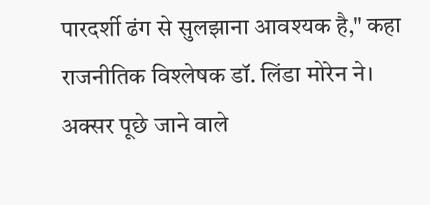पारदर्शी ढंग से सुलझाना आवश्यक है," कहा राजनीतिक विश्लेषक डॉ. लिंडा मोरेन ने।
अक्सर पूछे जाने वाले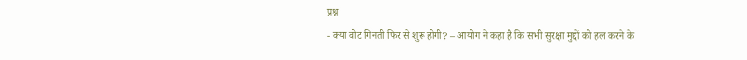प्रश्न
- क्या वोट गिनती फिर से शुरू होगी? – आयोग ने कहा है कि सभी सुरक्षा मुद्दों को हल करने के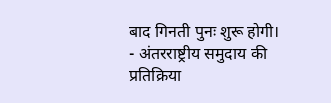बाद गिनती पुनः शुरू होगी।
- अंतरराष्ट्रीय समुदाय की प्रतिक्रिया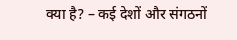क्या है? – कई देशों और संगठनों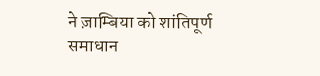ने ज़ाम्बिया को शांतिपूर्ण समाधान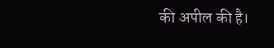की अपील की है।